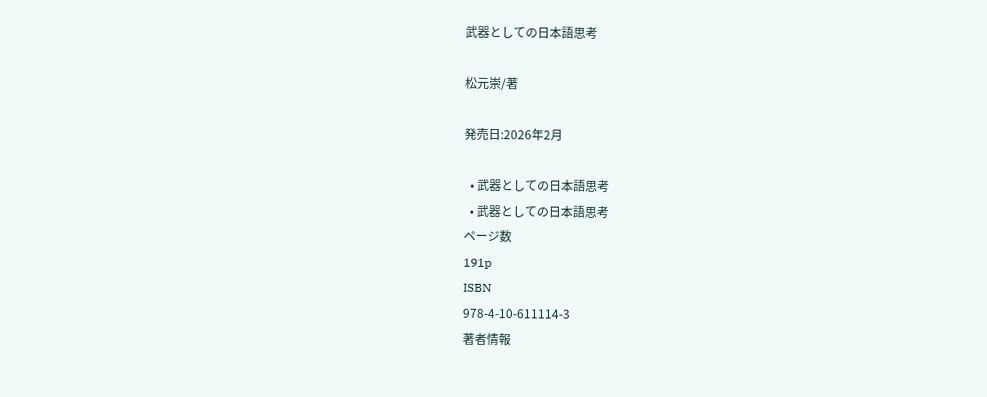武器としての日本語思考

松元崇/著

発売日:2026年2月

  • 武器としての日本語思考
  • 武器としての日本語思考
ページ数
191p
ISBN
978-4-10-611114-3
著者情報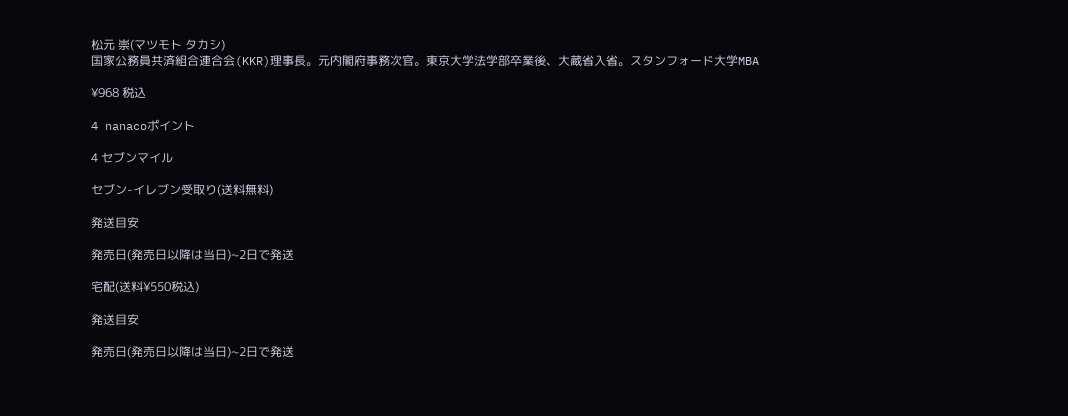松元 崇(マツモト タカシ)
国家公務員共済組合連合会(KKR)理事長。元内閣府事務次官。東京大学法学部卒業後、大蔵省入省。スタンフォード大学MBA

¥968 税込

4 nanacoポイント

4 セブンマイル

セブン-イレブン受取り(送料無料)

発送目安

発売日(発売日以降は当日)~2日で発送

宅配(送料¥550税込)

発送目安

発売日(発売日以降は当日)~2日で発送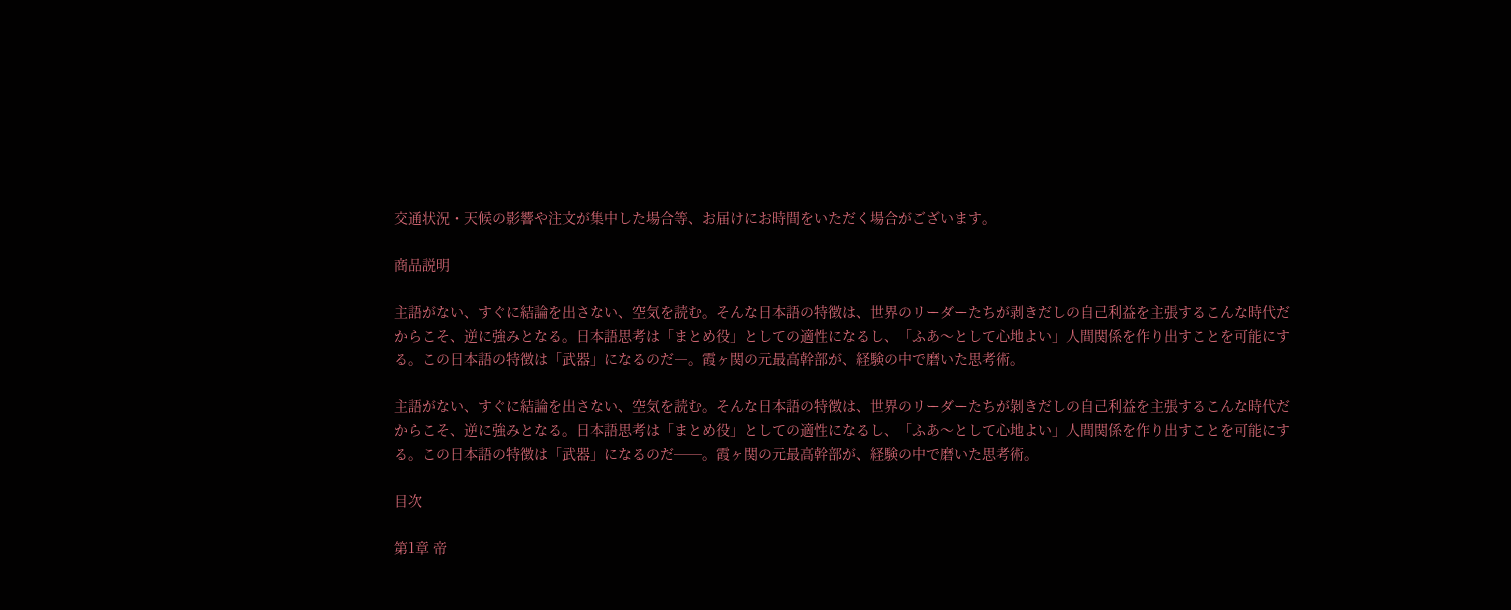交通状況・天候の影響や注文が集中した場合等、お届けにお時間をいただく場合がございます。

商品説明

主語がない、すぐに結論を出さない、空気を読む。そんな日本語の特徴は、世界のリーダーたちが剥きだしの自己利益を主張するこんな時代だからこそ、逆に強みとなる。日本語思考は「まとめ役」としての適性になるし、「ふあ〜として心地よい」人間関係を作り出すことを可能にする。この日本語の特徴は「武器」になるのだ―。霞ヶ関の元最高幹部が、経験の中で磨いた思考術。

主語がない、すぐに結論を出さない、空気を読む。そんな日本語の特徴は、世界のリーダーたちが剝きだしの自己利益を主張するこんな時代だからこそ、逆に強みとなる。日本語思考は「まとめ役」としての適性になるし、「ふあ〜として心地よい」人間関係を作り出すことを可能にする。この日本語の特徴は「武器」になるのだ──。霞ヶ関の元最高幹部が、経験の中で磨いた思考術。

目次

第1章 帝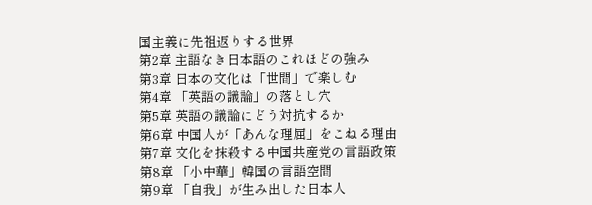国主義に先祖返りする世界
第2章 主語なき日本語のこれほどの強み
第3章 日本の文化は「世間」で楽しむ
第4章 「英語の議論」の落とし穴
第5章 英語の議論にどう対抗するか
第6章 中国人が「あんな理屈」をこねる理由
第7章 文化を抹殺する中国共産党の言語政策
第8章 「小中華」韓国の言語空間
第9章 「自我」が生み出した日本人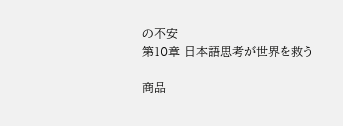の不安
第10章 日本語思考が世界を救う

商品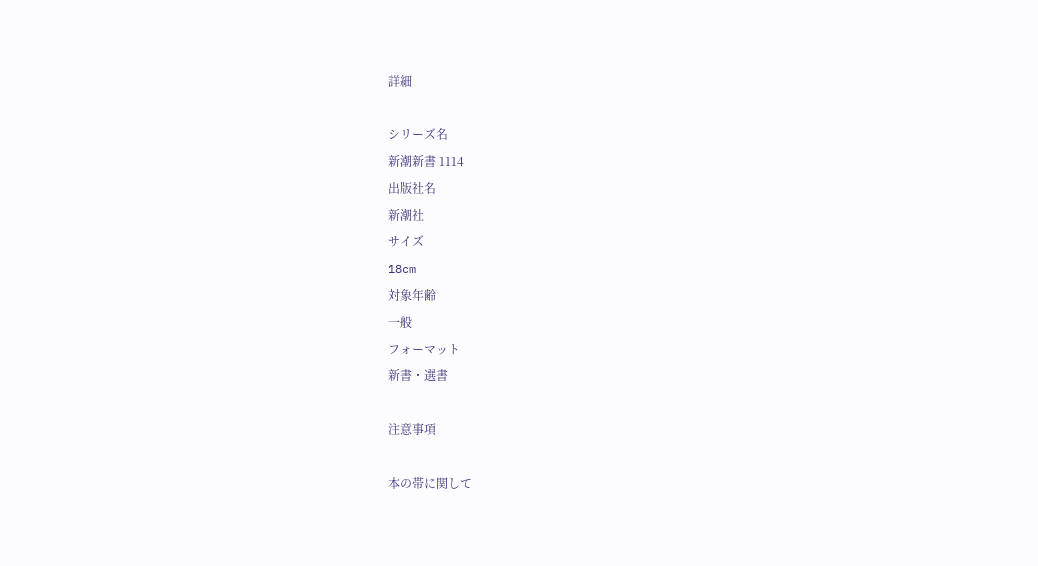詳細

シリーズ名
新潮新書 1114
出版社名
新潮社
サイズ
18cm
対象年齢
一般
フォーマット
新書・選書

注意事項

本の帯に関して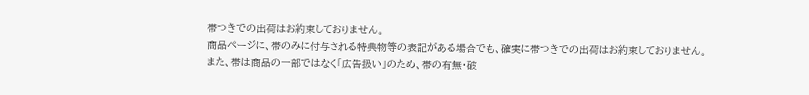帯つきでの出荷はお約束しておりません。
商品ページに、帯のみに付与される特典物等の表記がある場合でも、確実に帯つきでの出荷はお約束しておりません。
また、帯は商品の一部ではなく「広告扱い」のため、帯の有無・破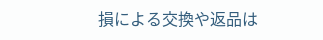損による交換や返品は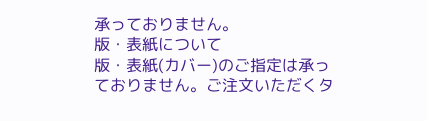承っておりません。
版・表紙について
版・表紙(カバー)のご指定は承っておりません。ご注文いただくタ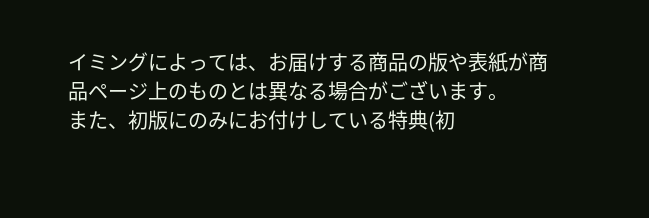イミングによっては、お届けする商品の版や表紙が商品ページ上のものとは異なる場合がございます。
また、初版にのみにお付けしている特典(初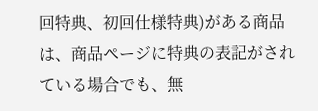回特典、初回仕様特典)がある商品は、商品ページに特典の表記がされている場合でも、無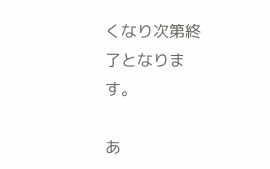くなり次第終了となります。

あ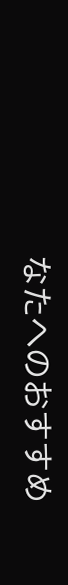なたへのおすすめ